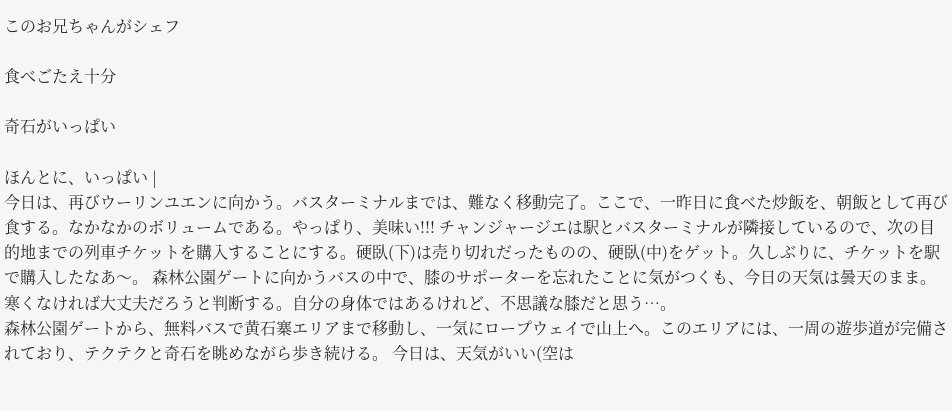このお兄ちゃんがシェフ

食べごたえ十分

奇石がいっぱい

ほんとに、いっぱい |
今日は、再びウーリンユエンに向かう。バスターミナルまでは、難なく移動完了。ここで、一昨日に食べた炒飯を、朝飯として再び食する。なかなかのボリュームである。やっぱり、美味い!!! チャンジャージエは駅とバスターミナルが隣接しているので、次の目的地までの列車チケットを購入することにする。硬臥(下)は売り切れだったものの、硬臥(中)をゲット。久しぶりに、チケットを駅で購入したなあ〜。 森林公園ゲートに向かうバスの中で、膝のサポーターを忘れたことに気がつくも、今日の天気は曇天のまま。寒くなければ大丈夫だろうと判断する。自分の身体ではあるけれど、不思議な膝だと思う…。
森林公園ゲートから、無料バスで黄石寨エリアまで移動し、一気にロープウェイで山上へ。このエリアには、一周の遊歩道が完備されており、テクテクと奇石を眺めながら歩き続ける。 今日は、天気がいい(空は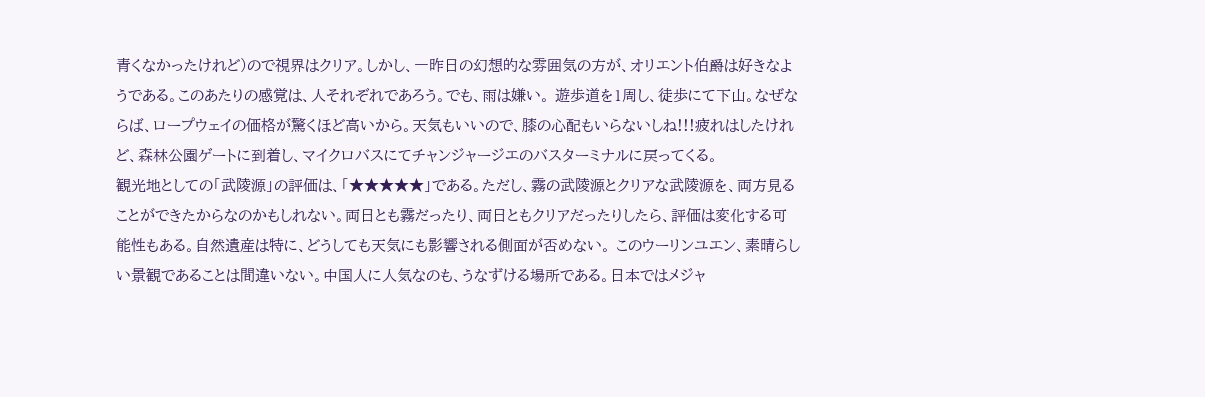青くなかったけれど)ので視界はクリア。しかし、一昨日の幻想的な雰囲気の方が、オリエント伯爵は好きなようである。このあたりの感覚は、人それぞれであろう。でも、雨は嫌い。 遊歩道を1周し、徒歩にて下山。なぜならば、ロープウェイの価格が驚くほど高いから。天気もいいので、膝の心配もいらないしね!!!疲れはしたけれど、森林公園ゲートに到着し、マイクロバスにてチャンジャージエのバスターミナルに戻ってくる。
観光地としての「武陵源」の評価は、「★★★★★」である。ただし、霧の武陵源とクリアな武陵源を、両方見ることができたからなのかもしれない。両日とも霧だったり、両日ともクリアだったりしたら、評価は変化する可能性もある。自然遺産は特に、どうしても天気にも影響される側面が否めない。 このウーリンユエン、素晴らしい景観であることは間違いない。中国人に人気なのも、うなずける場所である。日本ではメジャ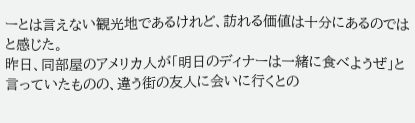ーとは言えない観光地であるけれど、訪れる価値は十分にあるのではと感じた。
昨日、同部屋のアメリカ人が「明日のディナーは一緒に食べようぜ」と言っていたものの、違う街の友人に会いに行くとの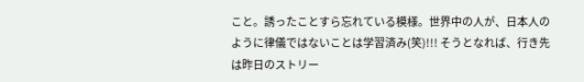こと。誘ったことすら忘れている模様。世界中の人が、日本人のように律儀ではないことは学習済み(笑)!!! そうとなれば、行き先は昨日のストリー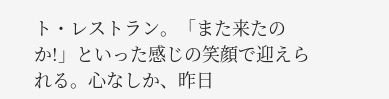ト・レストラン。「また来たのか!」といった感じの笑顔で迎えられる。心なしか、昨日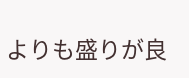よりも盛りが良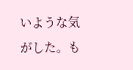いような気がした。も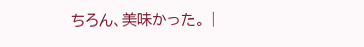ちろん、美味かった。 |